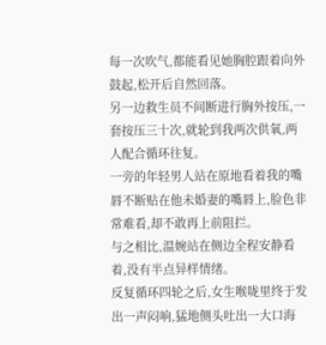每一次吹气,都能看见她胸腔跟着向外鼓起,松开后自然回落。
另一边救生员不间断进行胸外按压,一套按压三十次,就轮到我两次供氧,两人配合循环往复。
一旁的年轻男人站在原地看着我的嘴唇不断贴在他未婚妻的嘴唇上,脸色非常难看,却不敢再上前阻拦。
与之相比,温婉站在侧边全程安静看着,没有半点异样情绪。
反复循环四轮之后,女生喉咙里终于发出一声闷响,猛地侧头吐出一大口海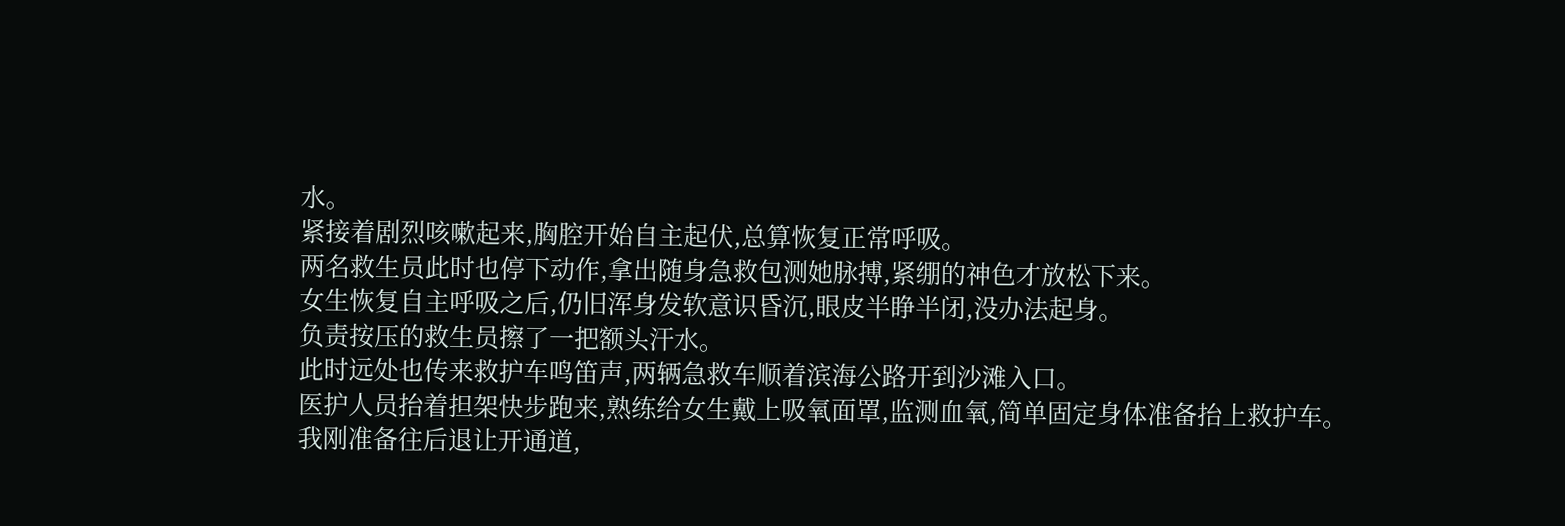水。
紧接着剧烈咳嗽起来,胸腔开始自主起伏,总算恢复正常呼吸。
两名救生员此时也停下动作,拿出随身急救包测她脉搏,紧绷的神色才放松下来。
女生恢复自主呼吸之后,仍旧浑身发软意识昏沉,眼皮半睁半闭,没办法起身。
负责按压的救生员擦了一把额头汗水。
此时远处也传来救护车鸣笛声,两辆急救车顺着滨海公路开到沙滩入口。
医护人员抬着担架快步跑来,熟练给女生戴上吸氧面罩,监测血氧,简单固定身体准备抬上救护车。
我刚准备往后退让开通道,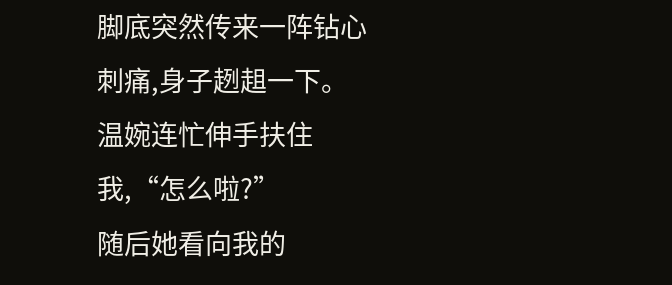脚底突然传来一阵钻心刺痛,身子趔趄一下。
温婉连忙伸手扶住我,“怎么啦?”
随后她看向我的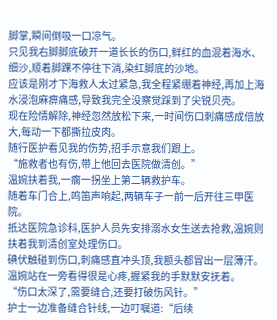脚掌,瞬间倒吸一口凉气。
只见我右脚脚底破开一道长长的伤口,鲜红的血混着海水、细沙,顺着脚踝不停往下淌,染红脚底的沙地。
应该是刚才下海救人太过紧急,我全程紧绷着神经,再加上海水浸泡麻痹痛感,导致我完全没察觉踩到了尖锐贝壳。
现在险情解除,神经忽然放松下来,一时间伤口刺痛感成倍放大,每动一下都撕拉皮肉。
随行医护看见我的伤势,招手示意我们跟上。
“施救者也有伤,带上他回去医院做清创。”
温婉扶着我,一瘸一拐坐上第二辆救护车。
随着车门合上,鸣笛声响起,两辆车子一前一后开往三甲医院。
抵达医院急诊科,医护人员先安排溺水女生送去抢救,温婉则扶着我到清创室处理伤口。
碘伏触碰到伤口,刺痛感直冲头顶,我额头都冒出一层薄汗。
温婉站在一旁看得很是心疼,握紧我的手默默安抚着。
“伤口太深了,需要缝合,还要打破伤风针。”
护士一边准备缝合针线,一边叮嘱道:“后续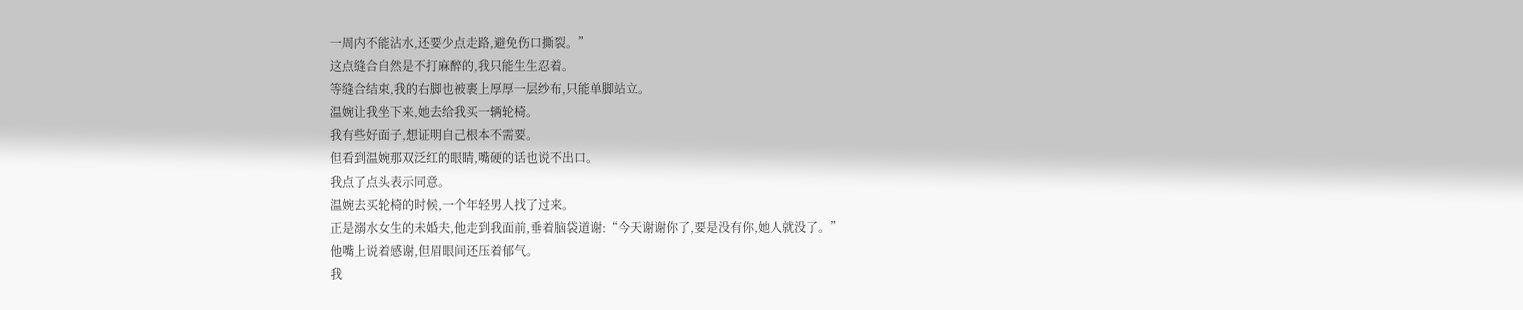一周内不能沾水,还要少点走路,避免伤口撕裂。”
这点缝合自然是不打麻醉的,我只能生生忍着。
等缝合结束,我的右脚也被裹上厚厚一层纱布,只能单脚站立。
温婉让我坐下来,她去给我买一辆轮椅。
我有些好面子,想证明自己根本不需要。
但看到温婉那双泛红的眼睛,嘴硬的话也说不出口。
我点了点头表示同意。
温婉去买轮椅的时候,一个年轻男人找了过来。
正是溺水女生的未婚夫,他走到我面前,垂着脑袋道谢:“今天谢谢你了,要是没有你,她人就没了。”
他嘴上说着感谢,但眉眼间还压着郁气。
我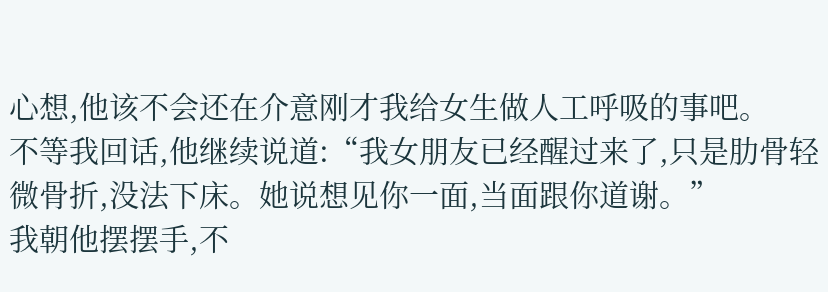心想,他该不会还在介意刚才我给女生做人工呼吸的事吧。
不等我回话,他继续说道:“我女朋友已经醒过来了,只是肋骨轻微骨折,没法下床。她说想见你一面,当面跟你道谢。”
我朝他摆摆手,不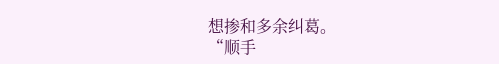想掺和多余纠葛。
“顺手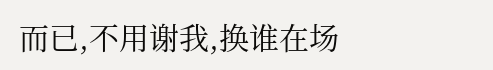而已,不用谢我,换谁在场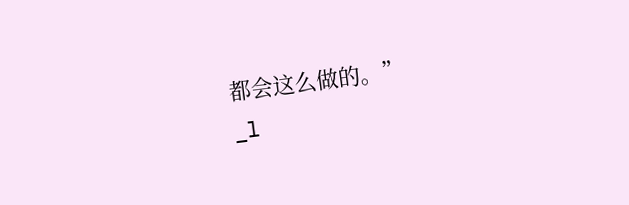都会这么做的。”
_l